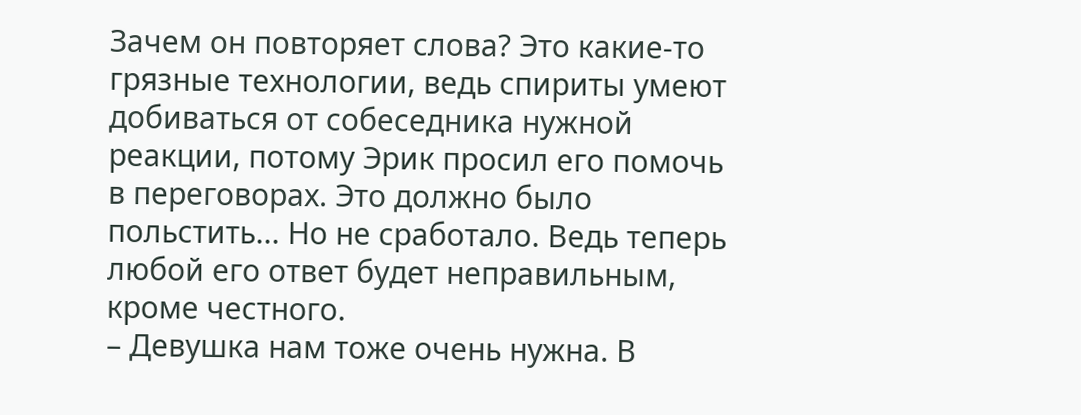Зачем он повторяет слова? Это какие-то грязные технологии, ведь спириты умеют добиваться от собеседника нужной реакции, потому Эрик просил его помочь в переговорах. Это должно было польстить... Но не сработало. Ведь теперь любой его ответ будет неправильным, кроме честного.
– Девушка нам тоже очень нужна. В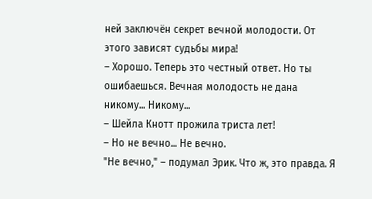ней заключён секрет вечной молодости. От этого зависят судьбы мира!
– Хорошо. Теперь это честный ответ. Но ты ошибаешься. Вечная молодость не дана никому... Никому...
– Шейла Кнотт прожила триста лет!
– Но не вечно... Не вечно.
"Не вечно," – подумал Эрик. Что ж, это правда. Я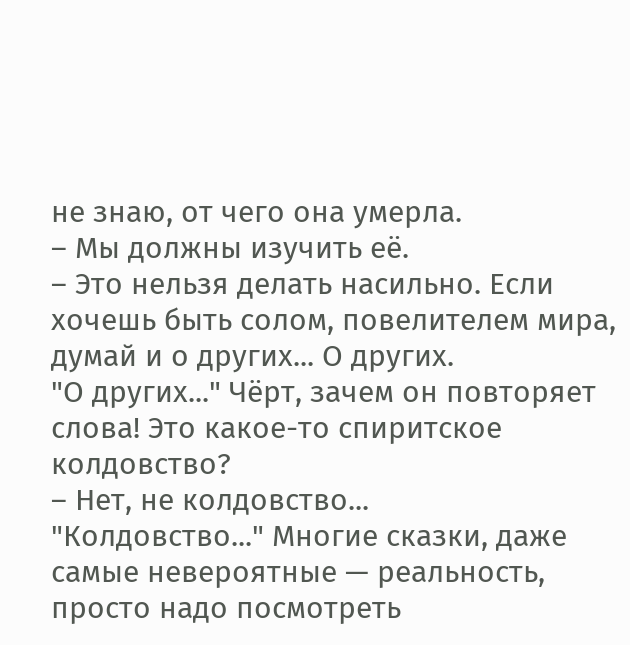не знаю, от чего она умерла.
– Мы должны изучить её.
– Это нельзя делать насильно. Если хочешь быть солом, повелителем мира, думай и о других... О других.
"О других..." Чёрт, зачем он повторяет слова! Это какое-то спиритское колдовство?
– Нет, не колдовство...
"Колдовство..." Многие сказки, даже самые невероятные — реальность, просто надо посмотреть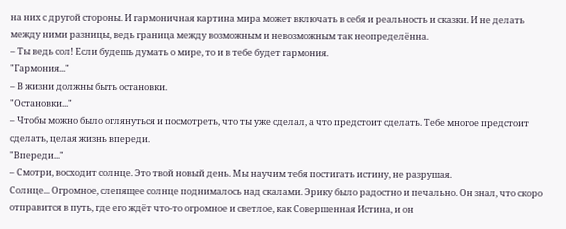на них с другой стороны. И гармоничная картина мира может включать в себя и реальность и сказки. И не делать между ними разницы, ведь граница между возможным и невозможным так неопределённа.
– Ты ведь сол! Если будешь думать о мире, то и в тебе будет гармония.
"Гармония..."
– В жизни должны быть остановки.
"Остановки..."
– Чтобы можно было оглянуться и посмотреть, что ты уже сделал, а что предстоит сделать. Тебе многое предстоит сделать, целая жизнь впереди.
"Впереди..."
– Смотри, восходит солнце. Это твой новый день. Мы научим тебя постигать истину, не разрушая.
Солнце... Огромное, слепящее солнце поднималось над скалами. Эрику было радостно и печально. Он знал, что скоро отправится в путь, где его ждёт что-то огромное и светлое, как Совершенная Истина, и он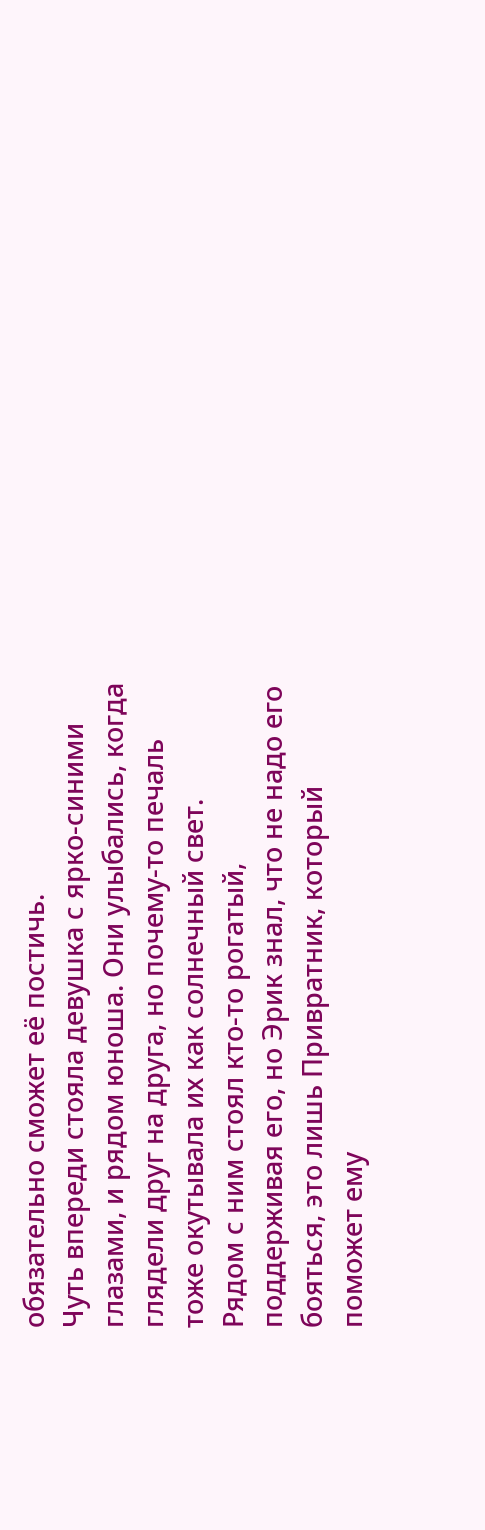обязательно сможет её постичь.
Чуть впереди стояла девушка с ярко-синими глазами, и рядом юноша. Они улыбались, когда глядели друг на друга, но почему-то печаль тоже окутывала их как солнечный свет.
Рядом с ним стоял кто-то рогатый, поддерживая его, но Эрик знал, что не надо его бояться, это лишь Привратник, который поможет ему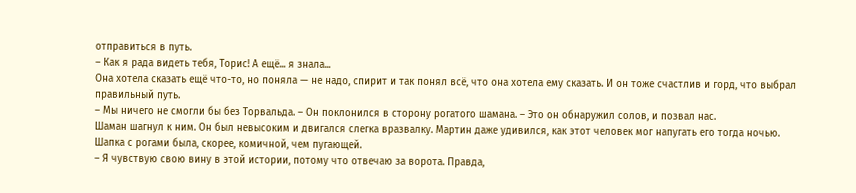отправиться в путь.
– Как я рада видеть тебя, Торис! А ещё... я знала...
Она хотела сказать ещё что-то, но поняла — не надо, спирит и так понял всё, что она хотела ему сказать. И он тоже счастлив и горд, что выбрал правильный путь.
– Мы ничего не смогли бы без Торвальда. – Он поклонился в сторону рогатого шамана. – Это он обнаружил солов, и позвал нас.
Шаман шагнул к ним. Он был невысоким и двигался слегка вразвалку. Мартин даже удивился, как этот человек мог напугать его тогда ночью. Шапка с рогами была, скорее, комичной, чем пугающей.
– Я чувствую свою вину в этой истории, потому что отвечаю за ворота. Правда,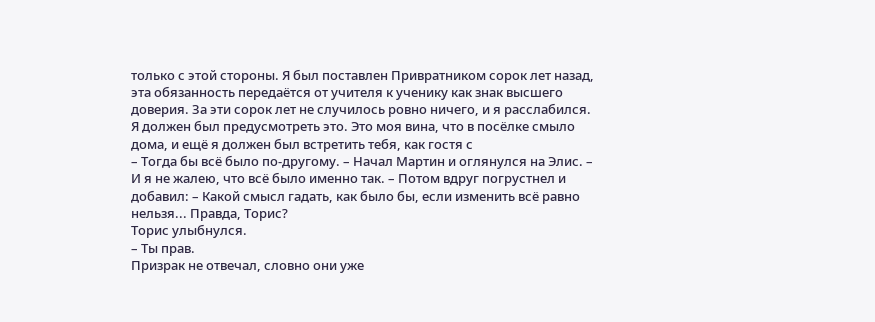только с этой стороны. Я был поставлен Привратником сорок лет назад, эта обязанность передаётся от учителя к ученику как знак высшего доверия. За эти сорок лет не случилось ровно ничего, и я расслабился. Я должен был предусмотреть это. Это моя вина, что в посёлке смыло дома, и ещё я должен был встретить тебя, как гостя с
– Тогда бы всё было по-другому. – Начал Мартин и оглянулся на Элис. – И я не жалею, что всё было именно так. – Потом вдруг погрустнел и добавил: – Какой смысл гадать, как было бы, если изменить всё равно нельзя... Правда, Торис?
Торис улыбнулся.
– Ты прав.
Призрак не отвечал, словно они уже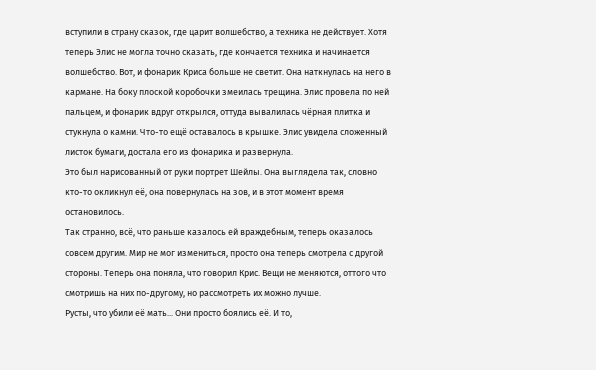вступили в страну сказок, где царит волшебство, а техника не действует. Хотя теперь Элис не могла точно сказать, где кончается техника и начинается волшебство. Вот, и фонарик Криса больше не светит. Она наткнулась на него в кармане. На боку плоской коробочки змеилась трещина. Элис провела по ней пальцем, и фонарик вдруг открылся, оттуда вывалилась чёрная плитка и стукнула о камни. Что-то ещё оставалось в крышке. Элис увидела сложенный листок бумаги, достала его из фонарика и развернула.
Это был нарисованный от руки портрет Шейлы. Она выглядела так, словно кто-то окликнул её, она повернулась на зов, и в этот момент время остановилось.
Так странно, всё, что раньше казалось ей враждебным, теперь оказалось совсем другим. Мир не мог измениться, просто она теперь смотрела с другой стороны. Теперь она поняла, что говорил Крис. Вещи не меняются, оттого что смотришь на них по-другому, но рассмотреть их можно лучше.
Русты, что убили её мать... Они просто боялись её. И то,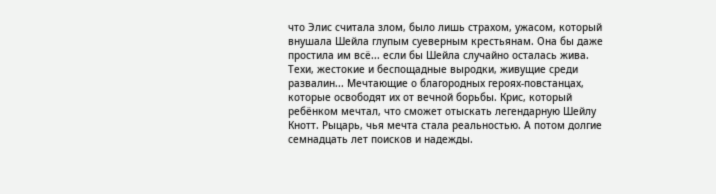что Элис считала злом, было лишь страхом, ужасом, который внушала Шейла глупым суеверным крестьянам. Она бы даже простила им всё... если бы Шейла случайно осталась жива.
Техи, жестокие и беспощадные выродки, живущие среди развалин... Мечтающие о благородных героях-повстанцах, которые освободят их от вечной борьбы. Крис, который ребёнком мечтал, что сможет отыскать легендарную Шейлу Кнотт. Рыцарь, чья мечта стала реальностью. А потом долгие семнадцать лет поисков и надежды.